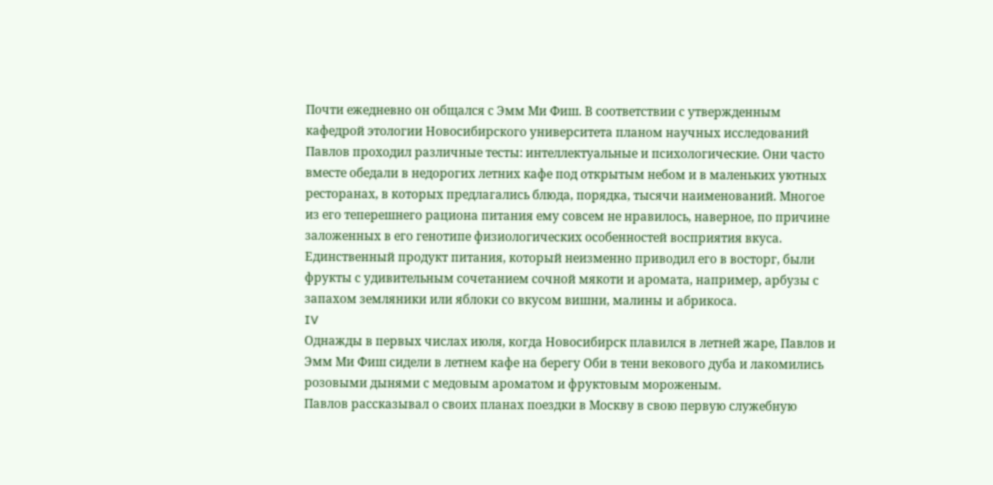Почти ежедневно он общался с Эмм Ми Фиш. В соответствии с утвержденным кафедрой этологии Новосибирского университета планом научных исследований Павлов проходил различные тесты: интеллектуальные и психологические. Они часто вместе обедали в недорогих летних кафе под открытым небом и в маленьких уютных ресторанах, в которых предлагались блюда, порядка, тысячи наименований. Многое из его теперешнего рациона питания ему совсем не нравилось, наверное, по причине заложенных в его генотипе физиологических особенностей восприятия вкуса. Единственный продукт питания, который неизменно приводил его в восторг, были фрукты с удивительным сочетанием сочной мякоти и аромата, например, арбузы с запахом земляники или яблоки со вкусом вишни, малины и абрикоса.
IV
Однажды в первых числах июля, когда Новосибирск плавился в летней жаре, Павлов и Эмм Ми Фиш сидели в летнем кафе на берегу Оби в тени векового дуба и лакомились розовыми дынями с медовым ароматом и фруктовым мороженым.
Павлов рассказывал о своих планах поездки в Москву в свою первую служебную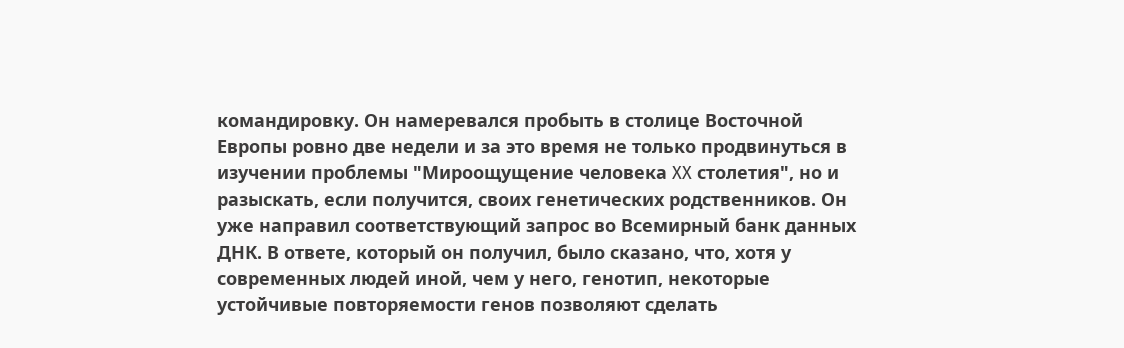командировку. Он намеревался пробыть в столице Восточной Европы ровно две недели и за это время не только продвинуться в изучении проблемы "Мироощущение человека XX столетия", но и разыскать, если получится, своих генетических родственников. Он уже направил соответствующий запрос во Всемирный банк данных ДНК. В ответе, который он получил, было сказано, что, хотя у современных людей иной, чем у него, генотип, некоторые устойчивые повторяемости генов позволяют сделать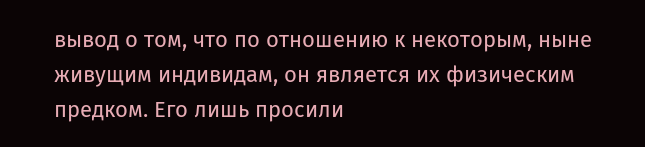вывод о том, что по отношению к некоторым, ныне живущим индивидам, он является их физическим предком. Его лишь просили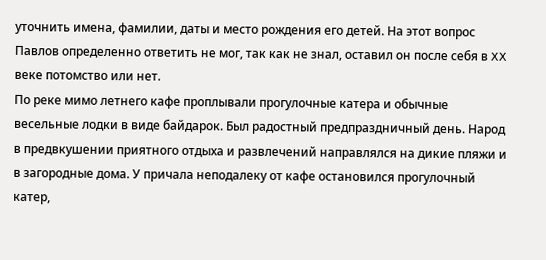уточнить имена, фамилии, даты и место рождения его детей. На этот вопрос Павлов определенно ответить не мог, так как не знал, оставил он после себя в XX веке потомство или нет.
По реке мимо летнего кафе проплывали прогулочные катера и обычные весельные лодки в виде байдарок. Был радостный предпраздничный день. Народ в предвкушении приятного отдыха и развлечений направлялся на дикие пляжи и в загородные дома. У причала неподалеку от кафе остановился прогулочный катер,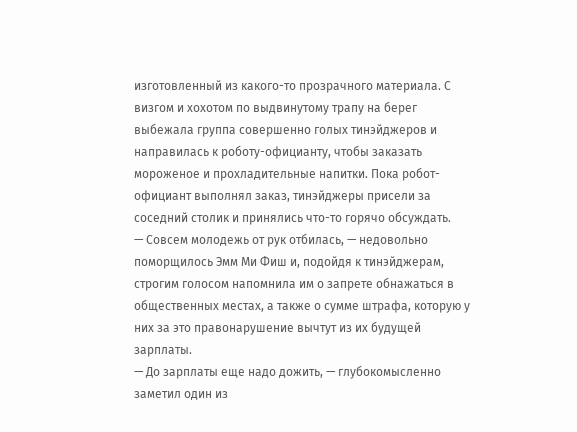изготовленный из какого-то прозрачного материала. С визгом и хохотом по выдвинутому трапу на берег выбежала группа совершенно голых тинэйджеров и направилась к роботу-официанту, чтобы заказать мороженое и прохладительные напитки. Пока робот-официант выполнял заказ, тинэйджеры присели за соседний столик и принялись что-то горячо обсуждать.
— Совсем молодежь от рук отбилась, — недовольно поморщилось Эмм Ми Фиш и, подойдя к тинэйджерам, строгим голосом напомнила им о запрете обнажаться в общественных местах, а также о сумме штрафа, которую у них за это правонарушение вычтут из их будущей зарплаты.
— До зарплаты еще надо дожить, — глубокомысленно заметил один из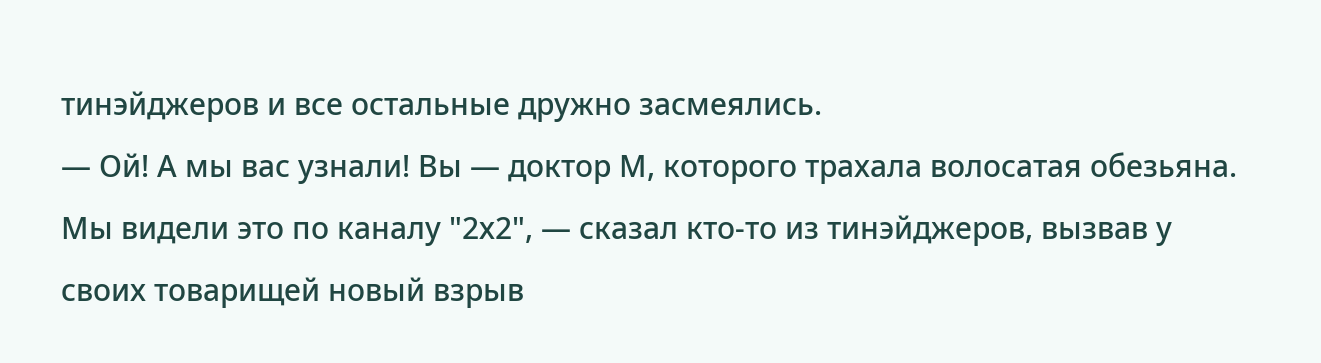тинэйджеров и все остальные дружно засмеялись.
— Ой! А мы вас узнали! Вы — доктор М, которого трахала волосатая обезьяна. Мы видели это по каналу "2х2", — сказал кто-то из тинэйджеров, вызвав у своих товарищей новый взрыв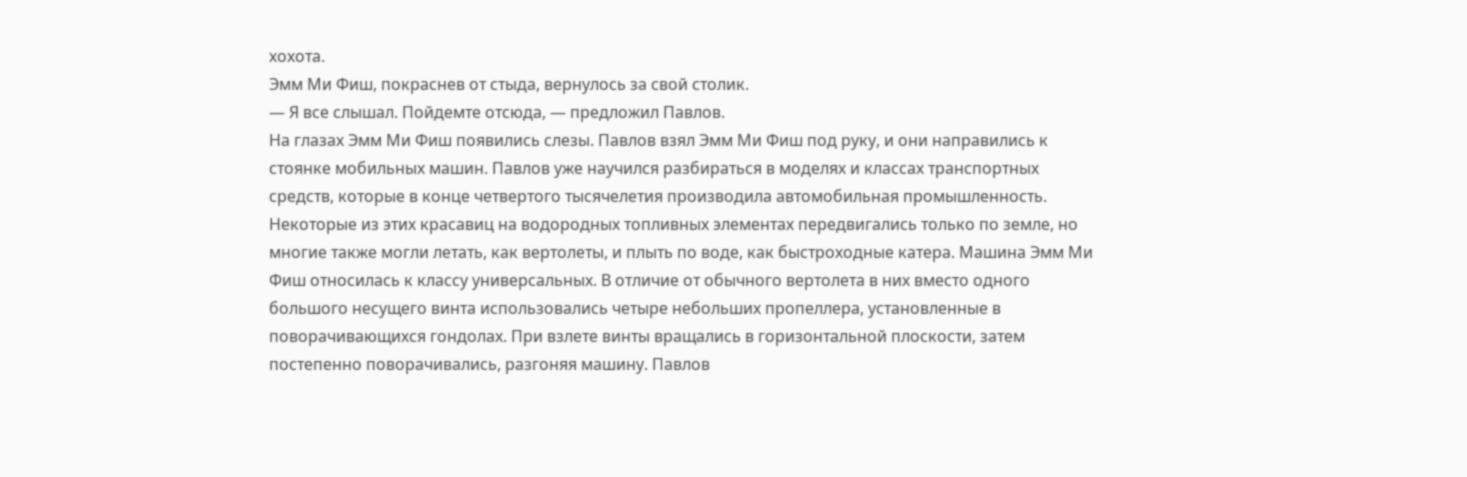хохота.
Эмм Ми Фиш, покраснев от стыда, вернулось за свой столик.
— Я все слышал. Пойдемте отсюда, — предложил Павлов.
На глазах Эмм Ми Фиш появились слезы. Павлов взял Эмм Ми Фиш под руку, и они направились к стоянке мобильных машин. Павлов уже научился разбираться в моделях и классах транспортных средств, которые в конце четвертого тысячелетия производила автомобильная промышленность. Некоторые из этих красавиц на водородных топливных элементах передвигались только по земле, но многие также могли летать, как вертолеты, и плыть по воде, как быстроходные катера. Машина Эмм Ми Фиш относилась к классу универсальных. В отличие от обычного вертолета в них вместо одного большого несущего винта использовались четыре небольших пропеллера, установленные в поворачивающихся гондолах. При взлете винты вращались в горизонтальной плоскости, затем постепенно поворачивались, разгоняя машину. Павлов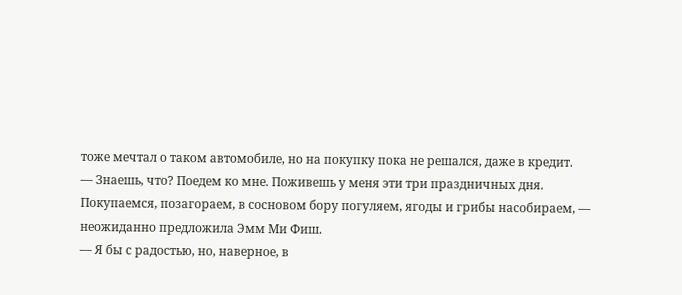тоже мечтал о таком автомобиле, но на покупку пока не решался, даже в кредит.
— Знаешь, что? Поедем ко мне. Поживешь у меня эти три праздничных дня. Покупаемся, позагораем, в сосновом бору погуляем, ягоды и грибы насобираем, — неожиданно предложила Эмм Ми Фиш.
— Я бы с радостью, но, наверное, в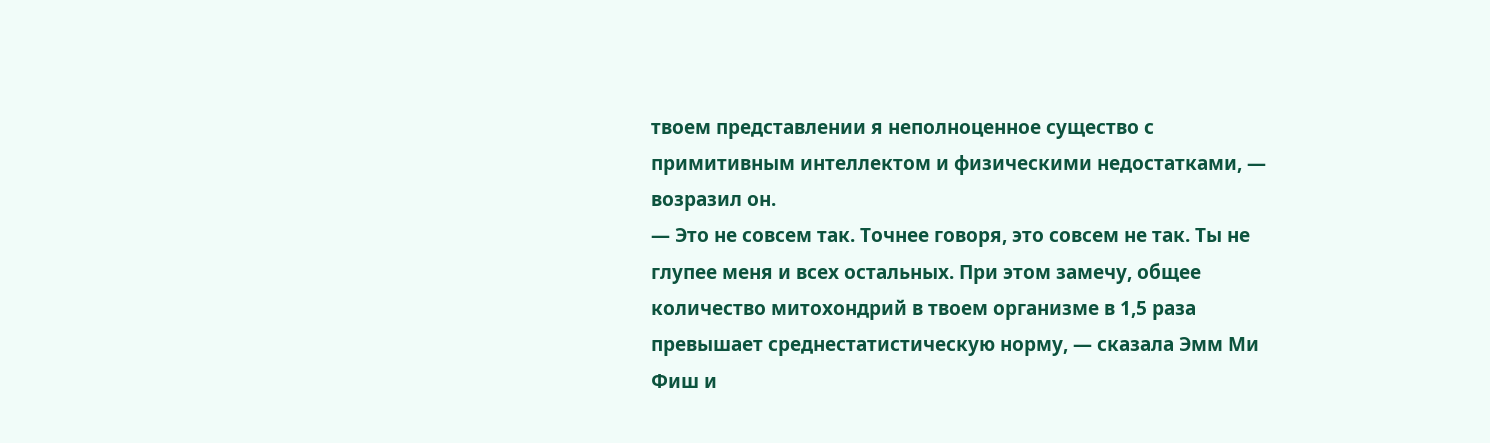твоем представлении я неполноценное существо с примитивным интеллектом и физическими недостатками, — возразил он.
— Это не совсем так. Точнее говоря, это совсем не так. Ты не глупее меня и всех остальных. При этом замечу, общее количество митохондрий в твоем организме в 1,5 раза превышает среднестатистическую норму, — сказала Эмм Ми Фиш и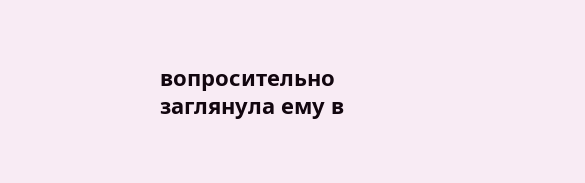вопросительно заглянула ему в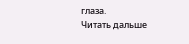глаза.
Читать дальше